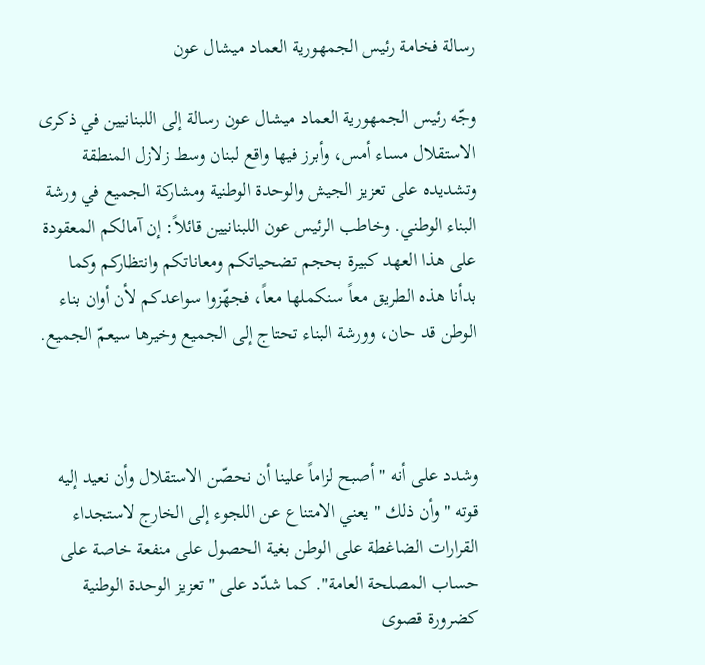رسالة فخامة رئيس الجمهورية العماد ميشال عون

وجّه رئيس الجمهورية العماد ميشال عون رسالة إلى اللبنانيين في ذكرى الاستقلال مساء أمس، وأبرز فيها واقع لبنان وسط زلازل المنطقة وتشديده على تعزيز الجيش والوحدة الوطنية ومشاركة الجميع في ورشة البناء الوطني. وخاطب الرئيس عون اللبنانيين قائلاً: إن آمالكم المعقودة على هذا العهد كبيرة بحجم تضحياتكم ومعاناتكم وانتظاركم وكما بدأنا هذه الطريق معاً سنكملها معاً، فجهّزوا سواعدكم لأن أوان بناء الوطن قد حان، وورشة البناء تحتاج إلى الجميع وخيرها سيعمّ الجميع.



وشدد على أنه " أصبح لزاماً علينا أن نحصّن الاستقلال وأن نعيد إليه قوته " وأن ذلك " يعني الامتناع عن اللجوء إلى الخارج لاستجداء القرارات الضاغطة على الوطن بغية الحصول على منفعة خاصة على حساب المصلحة العامة". كما شدّد على "تعزيز الوحدة الوطنية كضرورة قصوى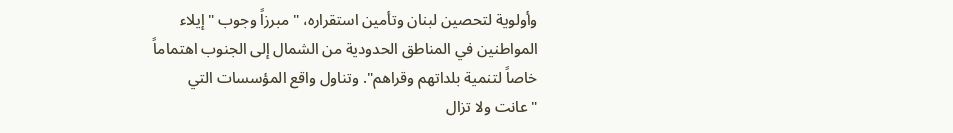وأولوية لتحصين لبنان وتأمين استقراره، " مبرزاً وجوب "إيلاء المواطنين في المناطق الحدودية من الشمال إلى الجنوب اهتماماً خاصاً لتنمية بلداتهم وقراهم". وتناول واقع المؤسسات التي "عانت ولا تزال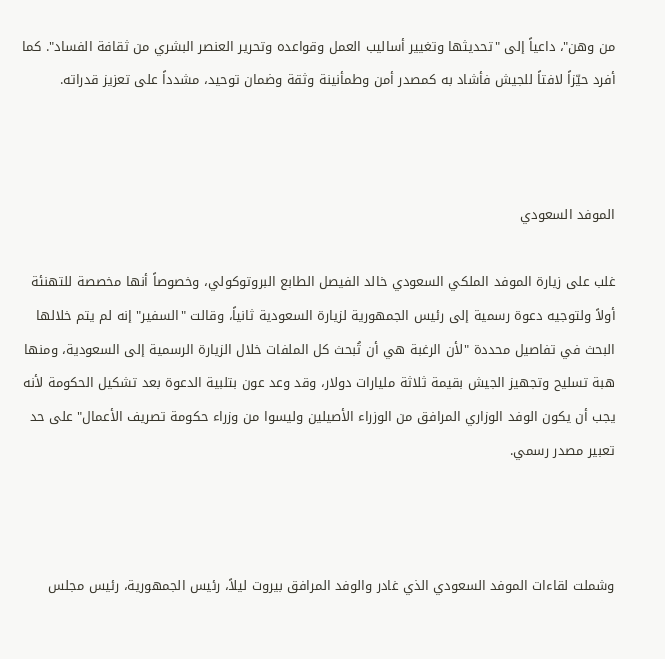من وهن"، داعياً إلى "تحديثها وتغيير أساليب العمل وقواعده وتحرير العنصر البشري من ثقافة الفساد". كما أفرد حيّزاً لافتاً للجيش فأشاد به كمصدر أمن وطمأنينة وثقة وضمان توحيد، مشدداً على تعزيز قدراته.



الموفد السعودي

غلب على زيارة الموفد الملكي السعودي خالد الفيصل الطابع البروتوكولي، وخصوصاً أنها مخصصة للتهنئة أولاً ولتوجيه دعوة رسمية إلى رئيس الجمهورية لزيارة السعودية ثانياً، وقالت "السفير" إنه لم يتم خلالها البحث في تفاصيل محددة "لأن الرغبة هي أن تُبحث كل الملفات خلال الزيارة الرسمية إلى السعودية، ومنها هبة تسليح وتجهيز الجيش بقيمة ثلاثة مليارات دولار، وقد وعد عون بتلبية الدعوة بعد تشكيل الحكومة لأنه يجب أن يكون الوفد الوزاري المرافق من الوزراء الأصيلين وليسوا من وزراء حكومة تصريف الأعمال" على حد تعبير مصدر رسمي.



وشملت لقاءات الموفد السعودي الذي غادر والوفد المرافق بيروت ليلاً، رئيس الجمهورية، رئيس مجلس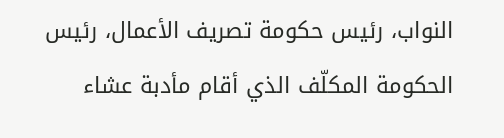النواب، رئيس حكومة تصريف الأعمال، رئيس الحكومة المكلّف الذي أقام مأدبة عشاء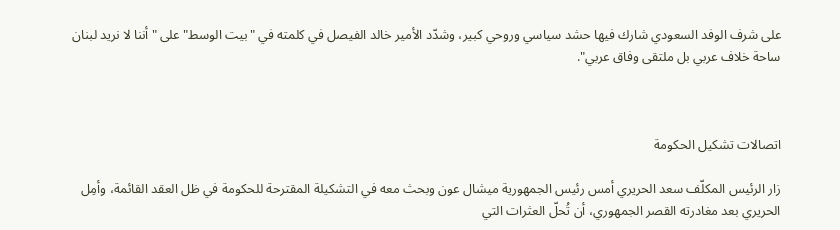على شرف الوفد السعودي شارك فيها حشد سياسي وروحي كبير، وشدّد الأمير خالد الفيصل في كلمته في "بيت الوسط" على "أننا لا نريد لبنان ساحة خلاف عربي بل ملتقى وفاق عربي".



اتصالات تشكيل الحكومة

زار الرئيس المكلّف سعد الحريري أمس رئيس الجمهورية ميشال عون وبحث معه في التشكيلة المقترحة للحكومة في ظل العقد القائمة، وأمِل الحريري بعد مغادرته القصر الجمهوري، أن تُحلّ العثرات التي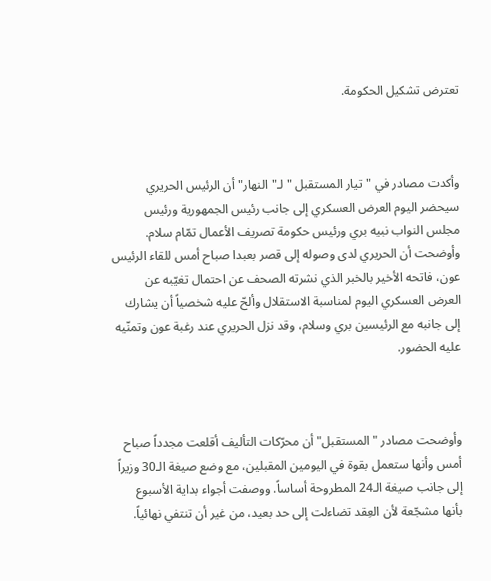تعترض تشكيل الحكومة.



وأكدت مصادر في "تيار المستقبل " لـ"النهار" أن الرئيس الحريري سيحضر اليوم العرض العسكري إلى جانب رئيس الجمهورية ورئيس مجلس النواب نبيه بري ورئيس حكومة تصريف الأعمال تمّام سلام. وأوضحت أن الحريري لدى وصوله إلى قصر بعبدا صباح أمس للقاء الرئيس عون، فاتحه الأخير بالخبر الذي نشرته الصحف عن احتمال تغيّبه عن العرض العسكري اليوم لمناسبة الاستقلال وألحّ عليه شخصياً أن يشارك إلى جانبه مع الرئيسين بري وسلام، وقد نزل الحريري عند رغبة عون وتمنّيه عليه الحضور.



وأوضحت مصادر "المستقبل" أن محرّكات التأليف أقلعت مجدداً صباح أمس وأنها ستعمل بقوة في اليومين المقبلين، مع وضع صيغة الـ30 وزيراً إلى جانب صيغة الـ24 المطروحة أساساً. ووصفت أجواء بداية الأسبوع بأنها مشجّعة لأن العِقد تضاءلت إلى حد بعيد، من غير أن تنتفي نهائياً.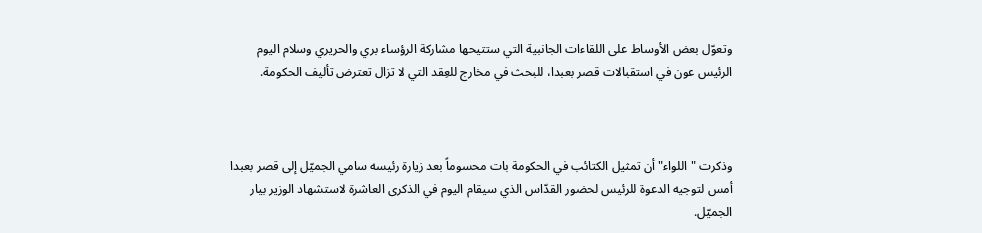وتعوّل بعض الأوساط على اللقاءات الجانبية التي ستتيحها مشاركة الرؤساء بري والحريري وسلام اليوم الرئيس عون في استقبالات قصر بعبدا، للبحث في مخارج للعِقد التي لا تزال تعترض تأليف الحكومة.



وذكرت "اللواء" أن تمثيل الكتائب في الحكومة بات محسوماً بعد زيارة رئيسه سامي الجميّل إلى قصر بعبدا أمس لتوجيه الدعوة للرئيس لحضور القدّاس الذي سيقام اليوم في الذكرى العاشرة لاستشهاد الوزير بيار الجميّل.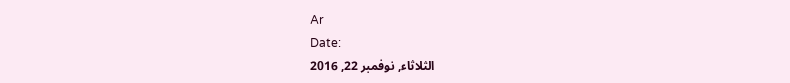Ar
Date:
الثلاثاء, نوفمبر 22, 2016